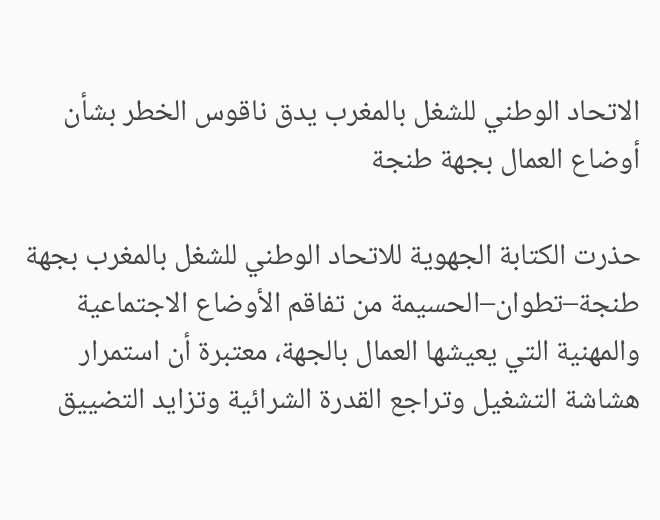الاتحاد الوطني للشغل بالمغرب يدق ناقوس الخطر بشأن أوضاع العمال بجهة طنجة

حذرت الكتابة الجهوية للاتحاد الوطني للشغل بالمغرب بجهة طنجة–تطوان–الحسيمة من تفاقم الأوضاع الاجتماعية والمهنية التي يعيشها العمال بالجهة، معتبرة أن استمرار هشاشة التشغيل وتراجع القدرة الشرائية وتزايد التضييق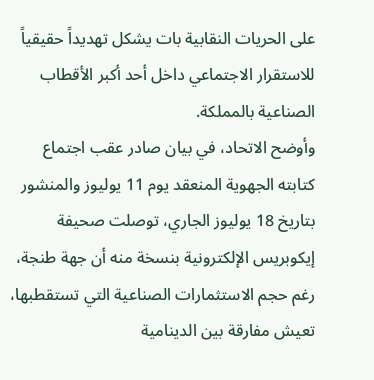على الحريات النقابية بات يشكل تهديداً حقيقياً للاستقرار الاجتماعي داخل أحد أكبر الأقطاب الصناعية بالمملكة.
وأوضح الاتحاد، في بيان صادر عقب اجتماع كتابته الجهوية المنعقد يوم 11 يوليوز والمنشور بتاريخ 18 يوليوز الجاري، توصلت صحيفة إيكوبريس الإلكترونية بنسخة منه أن جهة طنجة، رغم حجم الاستثمارات الصناعية التي تستقطبها، تعيش مفارقة بين الدينامية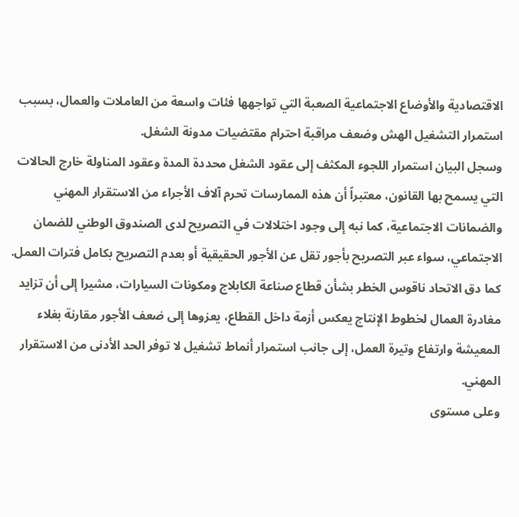الاقتصادية والأوضاع الاجتماعية الصعبة التي تواجهها فئات واسعة من العاملات والعمال، بسبب استمرار التشغيل الهش وضعف مراقبة احترام مقتضيات مدونة الشغل.
وسجل البيان استمرار اللجوء المكثف إلى عقود الشغل محددة المدة وعقود المناولة خارج الحالات التي يسمح بها القانون، معتبراً أن هذه الممارسات تحرم آلاف الأجراء من الاستقرار المهني والضمانات الاجتماعية، كما نبه إلى وجود اختلالات في التصريح لدى الصندوق الوطني للضمان الاجتماعي، سواء عبر التصريح بأجور تقل عن الأجور الحقيقية أو بعدم التصريح بكامل فترات العمل.
كما دق الاتحاد ناقوس الخطر بشأن قطاع صناعة الكابلاج ومكونات السيارات، مشيرا إلى أن تزايد مغادرة العمال لخطوط الإنتاج يعكس أزمة داخل القطاع، يعزوها إلى ضعف الأجور مقارنة بغلاء المعيشة وارتفاع وتيرة العمل، إلى جانب استمرار أنماط تشغيل لا توفر الحد الأدنى من الاستقرار المهني.
وعلى مستوى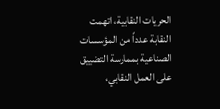الحريات النقابية، اتهمت النقابة عدداً من المؤسسات الصناعية بممارسة التضييق على العمل النقابي،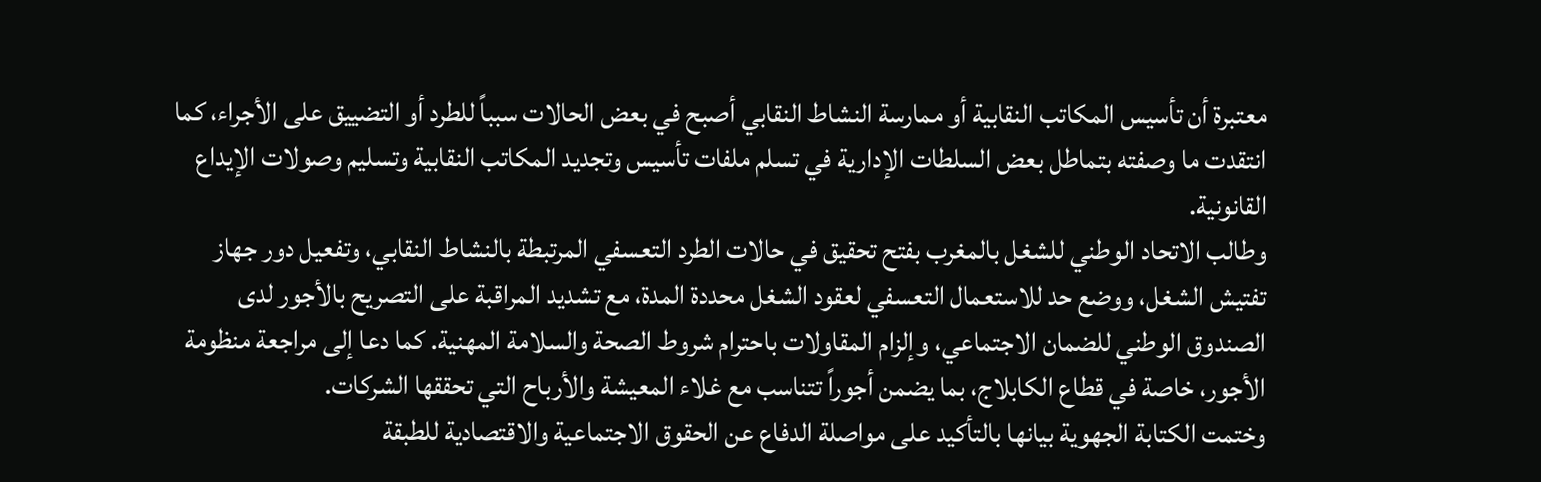معتبرة أن تأسيس المكاتب النقابية أو ممارسة النشاط النقابي أصبح في بعض الحالات سبباً للطرد أو التضييق على الأجراء، كما انتقدت ما وصفته بتماطل بعض السلطات الإدارية في تسلم ملفات تأسيس وتجديد المكاتب النقابية وتسليم وصولات الإيداع القانونية.
وطالب الاتحاد الوطني للشغل بالمغرب بفتح تحقيق في حالات الطرد التعسفي المرتبطة بالنشاط النقابي، وتفعيل دور جهاز تفتيش الشغل، ووضع حد للاستعمال التعسفي لعقود الشغل محددة المدة، مع تشديد المراقبة على التصريح بالأجور لدى الصندوق الوطني للضمان الاجتماعي، وإلزام المقاولات باحترام شروط الصحة والسلامة المهنية. كما دعا إلى مراجعة منظومة الأجور، خاصة في قطاع الكابلاج، بما يضمن أجوراً تتناسب مع غلاء المعيشة والأرباح التي تحققها الشركات.
وختمت الكتابة الجهوية بيانها بالتأكيد على مواصلة الدفاع عن الحقوق الاجتماعية والاقتصادية للطبقة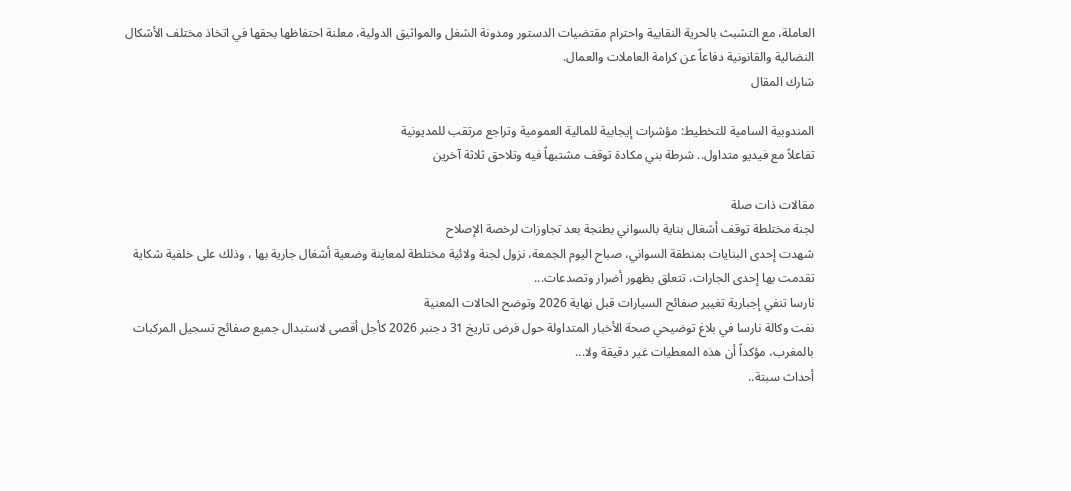العاملة، مع التشبث بالحرية النقابية واحترام مقتضيات الدستور ومدونة الشغل والمواثيق الدولية، معلنة احتفاظها بحقها في اتخاذ مختلف الأشكال النضالية والقانونية دفاعاً عن كرامة العاملات والعمال.
شارك المقال

المندوبية السامية للتخطيط: مؤشرات إيجابية للمالية العمومية وتراجع مرتقب للمديونية
تفاعلاً مع فيديو متداول.. شرطة بني مكادة توقف مشتبهاً فيه وتلاحق ثلاثة آخرين

مقالات ذات صلة
لجنة مختلطة توقف أشغال بناية بالسواني بطنجة بعد تجاوزات لرخصة الإصلاح
شهدت إحدى البنايات بمنطقة السواني، صباح اليوم الجمعة، نزول لجنة ولائية مختلطة لمعاينة وضعية أشغال جارية بها ، وذلك على خلفية شكاية تقدمت بها إحدى الجارات، تتعلق بظهور أضرار وتصدعات...
نارسا تنفي إجبارية تغيير صفائح السيارات قبل نهاية 2026 وتوضح الحالات المعنية
نفت وكالة نارسا في بلاغ توضيحي صحة الأخبار المتداولة حول فرض تاريخ 31 دجنبر 2026 كأجل أقصى لاستبدال جميع صفائح تسجيل المركبات بالمغرب، مؤكداً أن هذه المعطيات غير دقيقة ولا...
أحداث سبتة..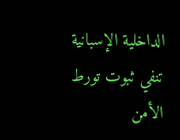الداخلية الإسبانية تنفي ثبوت تورط الأمن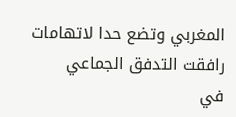المغربي وتضع حدا لاتهامات رافقت التدفق الجماعي
في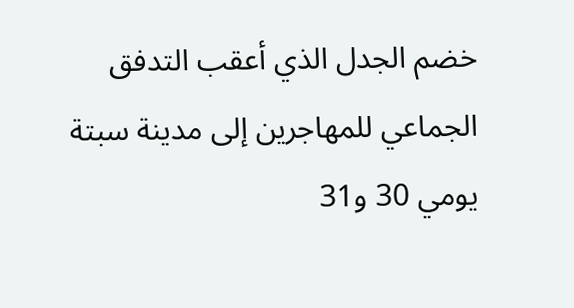خضم الجدل الذي أعقب التدفق الجماعي للمهاجرين إلى مدينة سبتة يومي 30 و31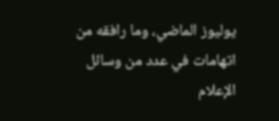يوليوز الماضي، وما رافقه من اتهامات في عدد من وسائل الإعلام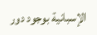الإسبانية بوجود دور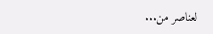لعناصر من...